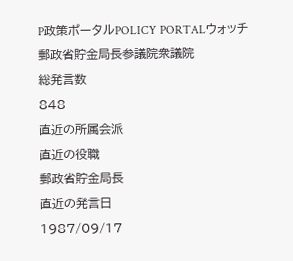P政策ポータルPOLICY PORTALウォッチ
郵政省貯金局長参議院衆議院
総発言数
848
直近の所属会派
直近の役職
郵政省貯金局長
直近の発言日
1987/09/17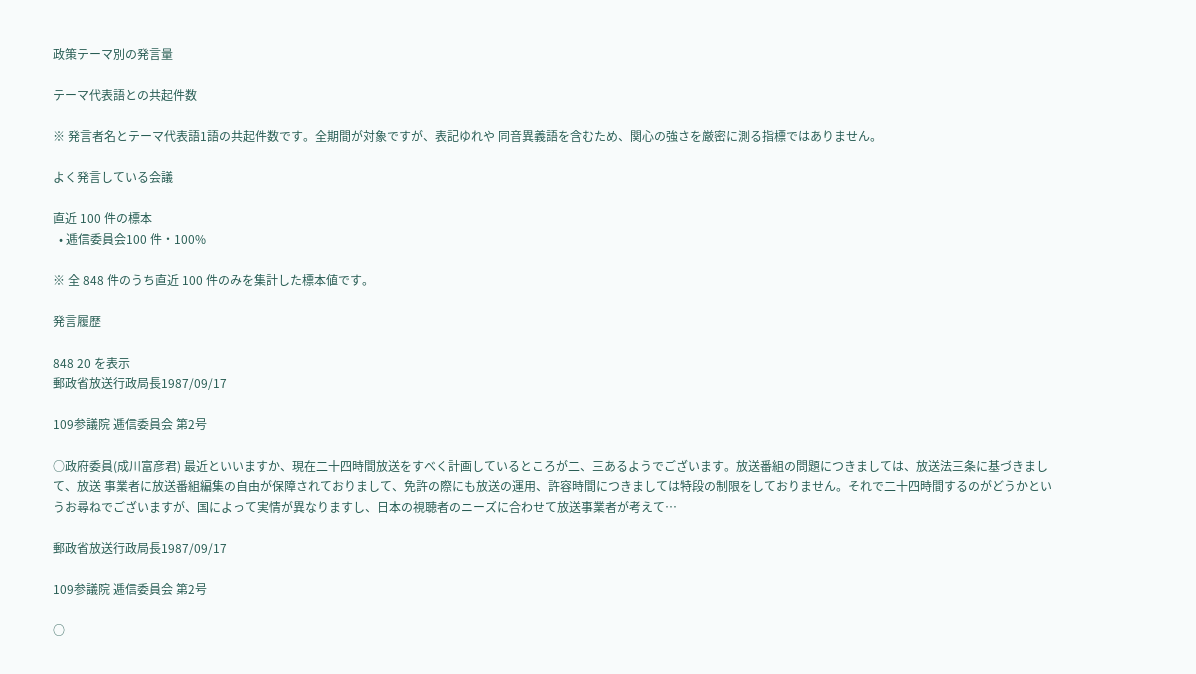政策テーマ別の発言量

テーマ代表語との共起件数

※ 発言者名とテーマ代表語1語の共起件数です。全期間が対象ですが、表記ゆれや 同音異義語を含むため、関心の強さを厳密に測る指標ではありません。

よく発言している会議

直近 100 件の標本
  • 逓信委員会100 件・100%

※ 全 848 件のうち直近 100 件のみを集計した標本値です。

発言履歴

848 20 を表示
郵政省放送行政局長1987/09/17

109参議院 逓信委員会 第2号

○政府委員(成川富彦君) 最近といいますか、現在二十四時間放送をすべく計画しているところが二、三あるようでございます。放送番組の問題につきましては、放送法三条に基づきまして、放送 事業者に放送番組編集の自由が保障されておりまして、免許の際にも放送の運用、許容時間につきましては特段の制限をしておりません。それで二十四時間するのがどうかというお尋ねでございますが、国によって実情が異なりますし、日本の視聴者のニーズに合わせて放送事業者が考えて…

郵政省放送行政局長1987/09/17

109参議院 逓信委員会 第2号

○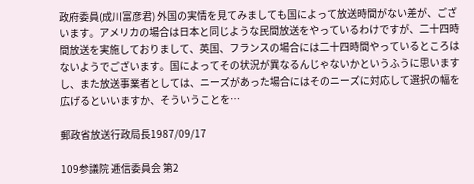政府委員(成川富彦君) 外国の実情を見てみましても国によって放送時間がない差が、ございます。アメリカの場合は日本と同じような民間放送をやっているわけですが、二十四時間放送を実施しておりまして、英国、フランスの場合には二十四時間やっているところはないようでございます。国によってその状況が異なるんじゃないかというふうに思いますし、また放送事業者としては、ニーズがあった場合にはそのニーズに対応して選択の幅を広げるといいますか、そういうことを…

郵政省放送行政局長1987/09/17

109参議院 逓信委員会 第2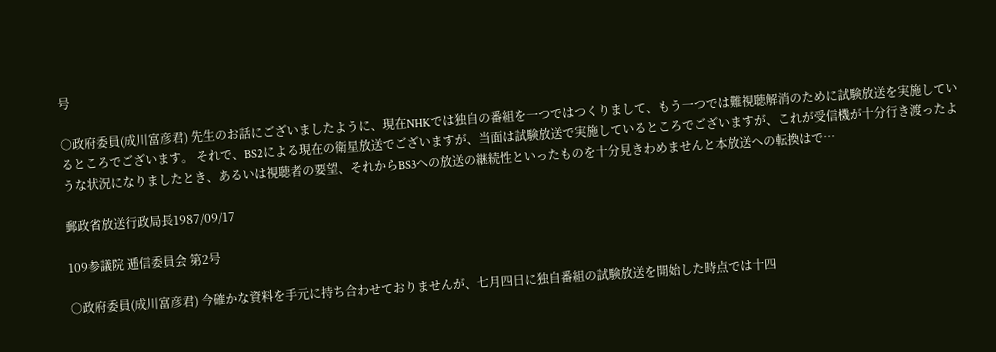号

○政府委員(成川富彦君) 先生のお話にございましたように、現在NHKでは独自の番組を一つではつくりまして、もう一つでは難視聴解消のために試験放送を実施しているところでございます。 それで、BS2による現在の衛星放送でございますが、当面は試験放送で実施しているところでございますが、これが受信機が十分行き渡ったような状況になりましたとき、あるいは視聴者の要望、それからBS3への放送の継続性といったものを十分見きわめませんと本放送への転換はで…

郵政省放送行政局長1987/09/17

109参議院 逓信委員会 第2号

○政府委員(成川富彦君) 今確かな資料を手元に持ち合わせておりませんが、七月四日に独自番組の試験放送を開始した時点では十四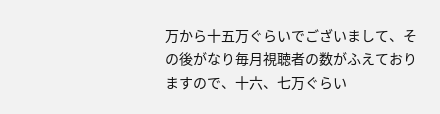万から十五万ぐらいでございまして、その後がなり毎月視聴者の数がふえておりますので、十六、七万ぐらい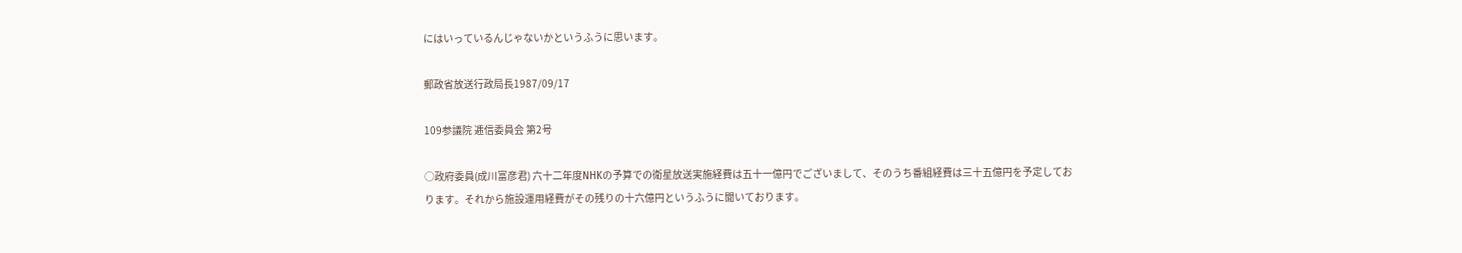にはいっているんじゃないかというふうに思います。

郵政省放送行政局長1987/09/17

109参議院 逓信委員会 第2号

○政府委員(成川富彦君) 六十二年度NHKの予算での衛星放送実施経費は五十一億円でございまして、そのうち番組経費は三十五億円を予定しております。それから施設運用経費がその残りの十六億円というふうに聞いております。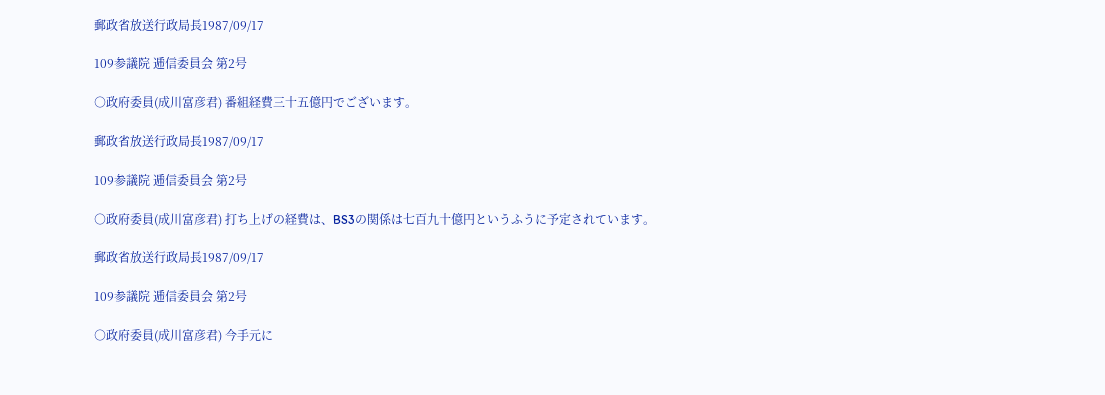郵政省放送行政局長1987/09/17

109参議院 逓信委員会 第2号

○政府委員(成川富彦君) 番組経費三十五億円でございます。

郵政省放送行政局長1987/09/17

109参議院 逓信委員会 第2号

○政府委員(成川富彦君) 打ち上げの経費は、BS3の関係は七百九十億円というふうに予定されています。

郵政省放送行政局長1987/09/17

109参議院 逓信委員会 第2号

○政府委員(成川富彦君) 今手元に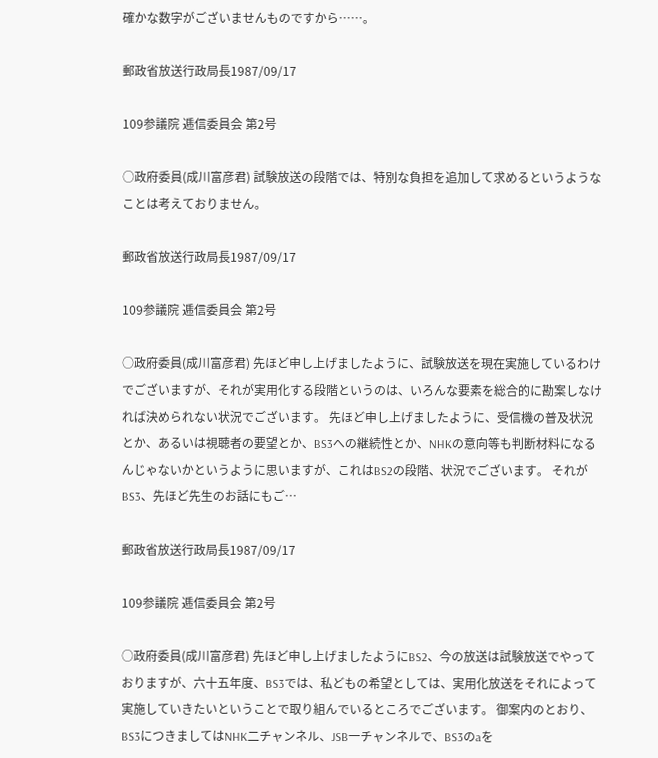確かな数字がございませんものですから……。

郵政省放送行政局長1987/09/17

109参議院 逓信委員会 第2号

○政府委員(成川富彦君) 試験放送の段階では、特別な負担を追加して求めるというようなことは考えておりません。

郵政省放送行政局長1987/09/17

109参議院 逓信委員会 第2号

○政府委員(成川富彦君) 先ほど申し上げましたように、試験放送を現在実施しているわけでございますが、それが実用化する段階というのは、いろんな要素を総合的に勘案しなければ決められない状況でございます。 先ほど申し上げましたように、受信機の普及状況とか、あるいは視聴者の要望とか、BS3への継続性とか、NHKの意向等も判断材料になるんじゃないかというように思いますが、これはBS2の段階、状況でございます。 それがBS3、先ほど先生のお話にもご…

郵政省放送行政局長1987/09/17

109参議院 逓信委員会 第2号

○政府委員(成川富彦君) 先ほど申し上げましたようにBS2、今の放送は試験放送でやっておりますが、六十五年度、BS3では、私どもの希望としては、実用化放送をそれによって実施していきたいということで取り組んでいるところでございます。 御案内のとおり、BS3につきましてはNHK二チャンネル、JSB一チャンネルで、BS3のaを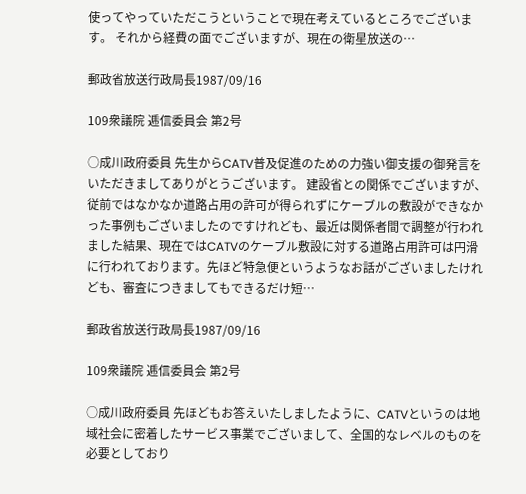使ってやっていただこうということで現在考えているところでございます。 それから経費の面でございますが、現在の衛星放送の…

郵政省放送行政局長1987/09/16

109衆議院 逓信委員会 第2号

○成川政府委員 先生からCATV普及促進のための力強い御支援の御発言をいただきましてありがとうございます。 建設省との関係でございますが、従前ではなかなか道路占用の許可が得られずにケーブルの敷設ができなかった事例もございましたのですけれども、最近は関係者間で調整が行われました結果、現在ではCATVのケーブル敷設に対する道路占用許可は円滑に行われております。先ほど特急便というようなお話がございましたけれども、審査につきましてもできるだけ短…

郵政省放送行政局長1987/09/16

109衆議院 逓信委員会 第2号

○成川政府委員 先ほどもお答えいたしましたように、CATVというのは地域社会に密着したサービス事業でございまして、全国的なレベルのものを必要としており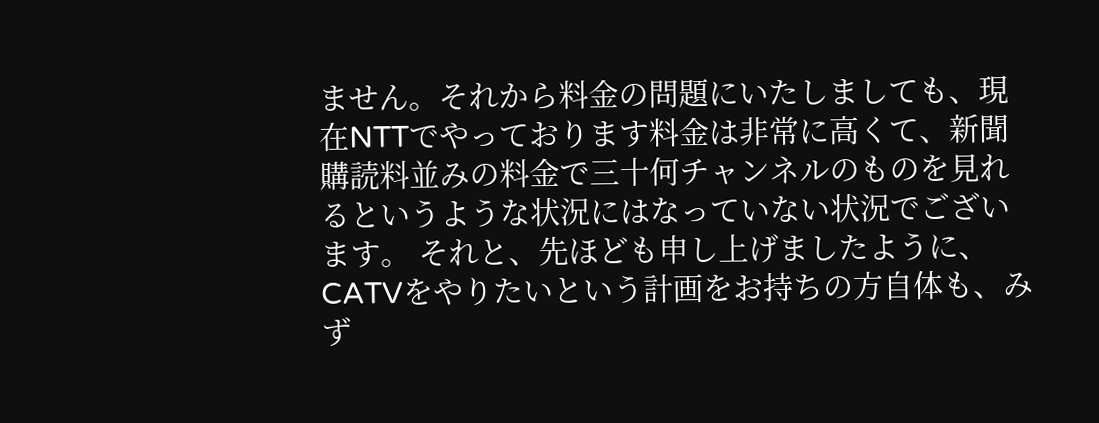ません。それから料金の問題にいたしましても、現在NTTでやっております料金は非常に高くて、新聞購読料並みの料金で三十何チャンネルのものを見れるというような状況にはなっていない状況でございます。 それと、先ほども申し上げましたように、CATVをやりたいという計画をお持ちの方自体も、みず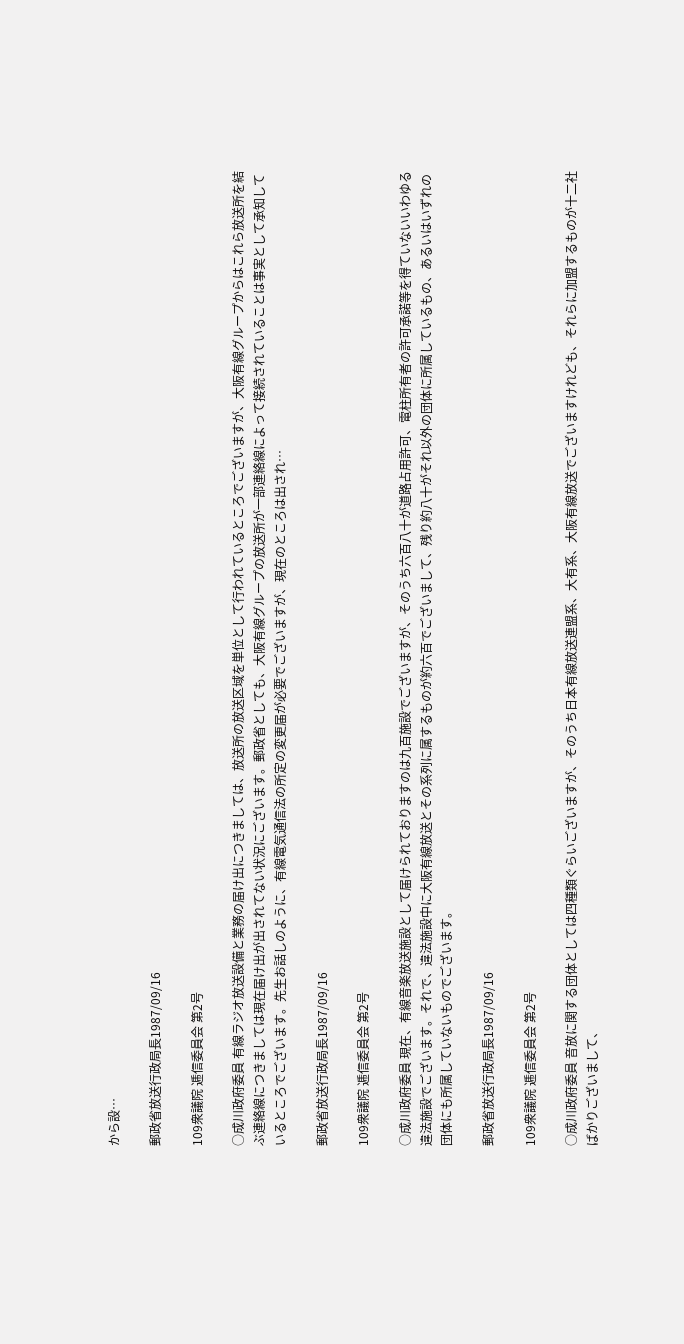から設…

郵政省放送行政局長1987/09/16

109衆議院 逓信委員会 第2号

○成川政府委員 有線ラジオ放送設備と業務の届け出につきましては、放送所の放送区域を単位として行われているところでございますが、大阪有線グループからはこれら放送所を結ぶ連絡線につきましては現在届け出が出されてない状況にございます。郵政省としても、大阪有線グループの放送所が一部連絡線によって接続されていることは事実として承知しているところでございます。先生お話しのように、有線電気通信法の所定の変更届が必要でございますが、現在のところは出され…

郵政省放送行政局長1987/09/16

109衆議院 逓信委員会 第2号

○成川政府委員 現在、有線音楽放送施設として届けられておりますのは九百施設でございますが、そのうち六百八十が道路占用許可、電柱所有者の許可承諾等を得ていないいわゆる違法施設でございます。それで、違法施設中に大阪有線放送とその系列に属するものが約六百でございまして、残り約八十がそれ以外の団体に所属しているもの、あるいはいずれの団体にも所属していないものでございます。

郵政省放送行政局長1987/09/16

109衆議院 逓信委員会 第2号

○成川政府委員 音放に関する団体としては四種類ぐらいございますが、そのうち日本有線放送連盟系、大有系、大阪有線放送でございますけれども、それらに加盟するものが十二社ばかりございまして、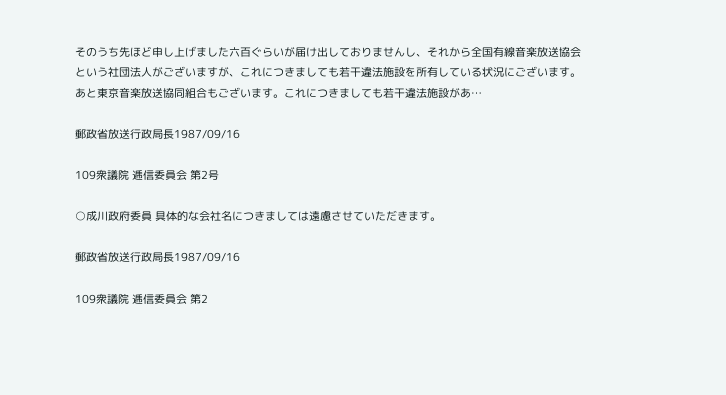そのうち先ほど申し上げました六百ぐらいが届け出しておりませんし、それから全国有線音楽放送協会という社団法人がございますが、これにつきましても若干違法施設を所有している状況にございます。あと東京音楽放送協同組合もございます。これにつきましても若干違法施設があ…

郵政省放送行政局長1987/09/16

109衆議院 逓信委員会 第2号

○成川政府委員 具体的な会社名につきましては遠慮させていただきます。

郵政省放送行政局長1987/09/16

109衆議院 逓信委員会 第2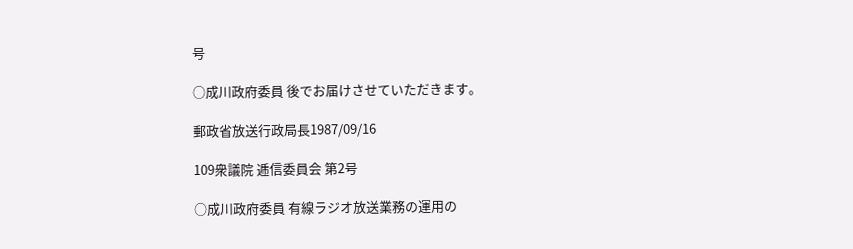号

○成川政府委員 後でお届けさせていただきます。

郵政省放送行政局長1987/09/16

109衆議院 逓信委員会 第2号

○成川政府委員 有線ラジオ放送業務の運用の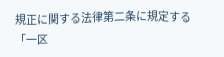規正に関する法律第二条に規定する「一区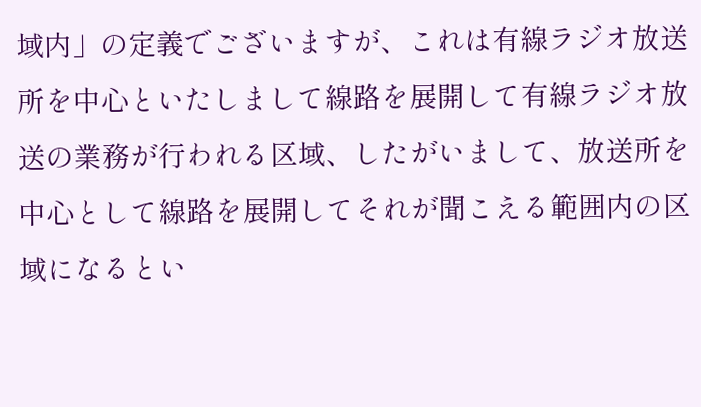域内」の定義でございますが、これは有線ラジオ放送所を中心といたしまして線路を展開して有線ラジオ放送の業務が行われる区域、したがいまして、放送所を中心として線路を展開してそれが聞こえる範囲内の区域になるとい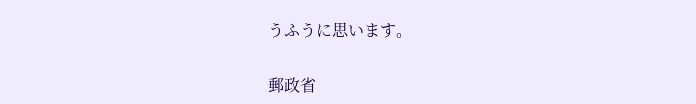うふうに思います。

郵政省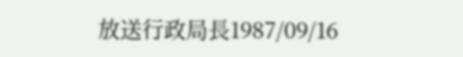放送行政局長1987/09/16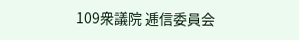109衆議院 逓信委員会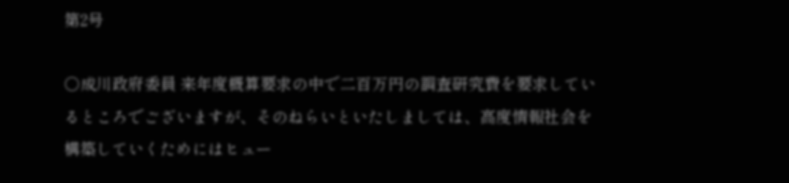第2号

○成川政府委員 来年度概算要求の中で二百万円の調査研究費を要求しているところでございますが、そのねらいといたしましては、高度情報社会を構築していくためにはヒュー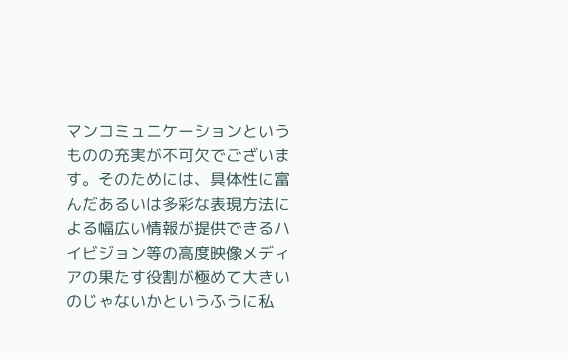マンコミュニケーションというものの充実が不可欠でございます。そのためには、具体性に富んだあるいは多彩な表現方法による幅広い情報が提供できるハイビジョン等の高度映像メディアの果たす役割が極めて大きいのじゃないかというふうに私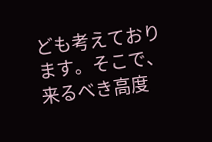ども考えております。そこで、来るべき高度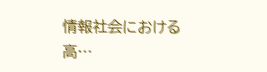情報社会における高…